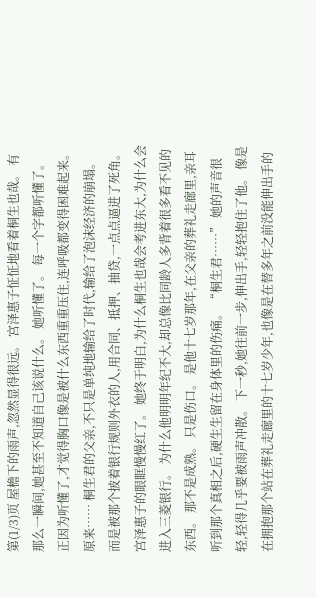第(1/3)页 屋檐下的雨声,忽然显得很远。 宫泽惠子怔怔地看着桐生也哉。 有那么一瞬间,她甚至不知道自己该说什么。 她听懂了。 每一个字都听懂了。 正因为听懂了,才觉得胸口像是被什么东西重重压住,连呼吸都变得困难起来。 原来…… 桐生君的父亲,不只是单纯地输给了时代,输给了泡沫经济的崩塌。 而是被那个披着银行规则外衣的人,用合同、抵押、抽贷,一点点逼进了死角。 宫泽惠子的眼眶慢慢红了。 她终于明白,为什么桐生也哉会考进东大,为什么会进入三菱银行。 为什么他明明年纪不大,却总像比同龄人多背着很多看不见的东西。 那不是成熟。 只是伤口。 是他十七岁那年,在父亲的葬礼走廊里,亲耳听到那个真相之后,硬生生留在身体里的伤痛。 “桐生君……” 她的声音很轻,轻得几乎要被雨声冲散。 下一秒,她往前一步,伸出手,轻轻抱住了他。 像是在拥抱那个站在葬礼走廊里的十七岁少年,也像是在替多年之前没能伸出手的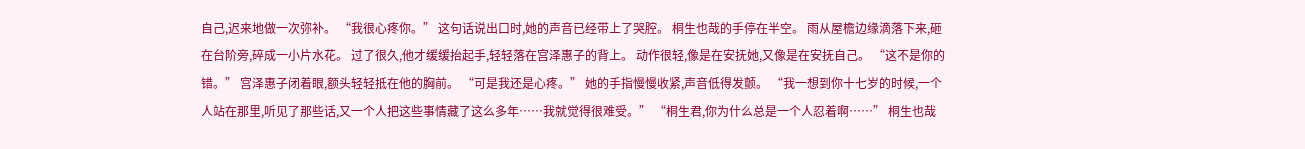自己,迟来地做一次弥补。 “我很心疼你。” 这句话说出口时,她的声音已经带上了哭腔。 桐生也哉的手停在半空。 雨从屋檐边缘滴落下来,砸在台阶旁,碎成一小片水花。 过了很久,他才缓缓抬起手,轻轻落在宫泽惠子的背上。 动作很轻,像是在安抚她,又像是在安抚自己。 “这不是你的错。” 宫泽惠子闭着眼,额头轻轻抵在他的胸前。 “可是我还是心疼。” 她的手指慢慢收紧,声音低得发颤。 “我一想到你十七岁的时候,一个人站在那里,听见了那些话,又一个人把这些事情藏了这么多年……我就觉得很难受。” “桐生君,你为什么总是一个人忍着啊……” 桐生也哉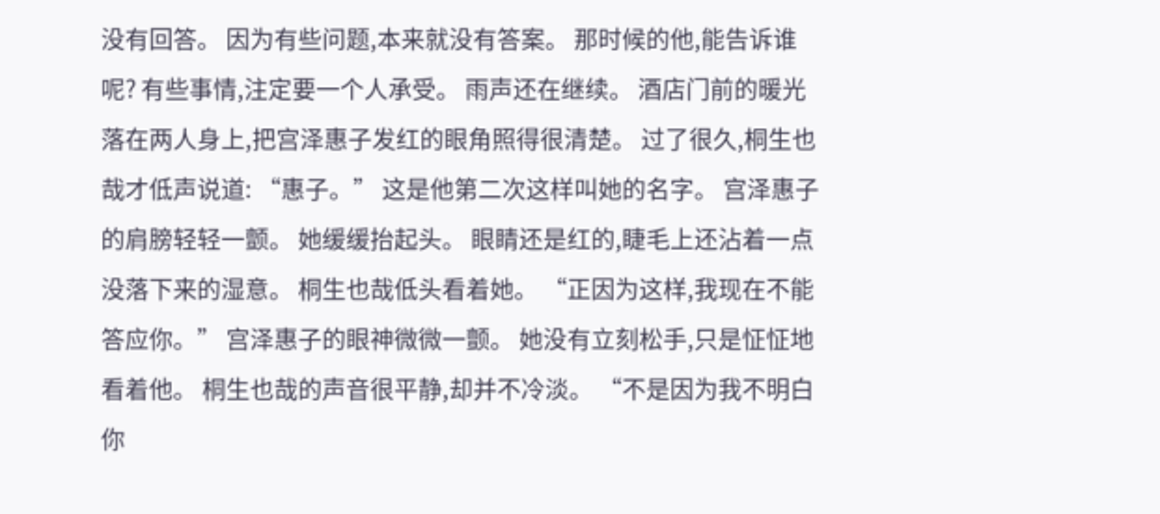没有回答。 因为有些问题,本来就没有答案。 那时候的他,能告诉谁呢? 有些事情,注定要一个人承受。 雨声还在继续。 酒店门前的暖光落在两人身上,把宫泽惠子发红的眼角照得很清楚。 过了很久,桐生也哉才低声说道: “惠子。” 这是他第二次这样叫她的名字。 宫泽惠子的肩膀轻轻一颤。 她缓缓抬起头。 眼睛还是红的,睫毛上还沾着一点没落下来的湿意。 桐生也哉低头看着她。 “正因为这样,我现在不能答应你。” 宫泽惠子的眼神微微一颤。 她没有立刻松手,只是怔怔地看着他。 桐生也哉的声音很平静,却并不冷淡。 “不是因为我不明白你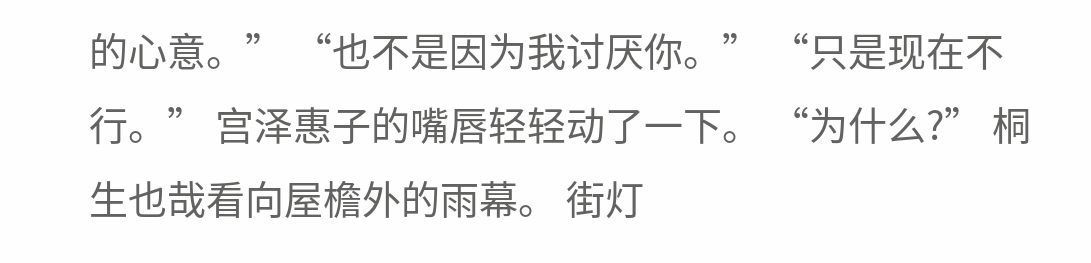的心意。” “也不是因为我讨厌你。” “只是现在不行。” 宫泽惠子的嘴唇轻轻动了一下。 “为什么?” 桐生也哉看向屋檐外的雨幕。 街灯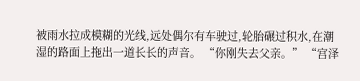被雨水拉成模糊的光线,远处偶尔有车驶过,轮胎碾过积水,在潮湿的路面上拖出一道长长的声音。 “你刚失去父亲。” “宫泽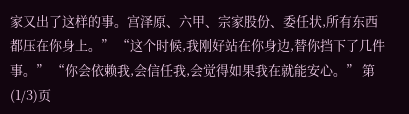家又出了这样的事。宫泽原、六甲、宗家股份、委任状,所有东西都压在你身上。” “这个时候,我刚好站在你身边,替你挡下了几件事。” “你会依赖我,会信任我,会觉得如果我在就能安心。” 第(1/3)页